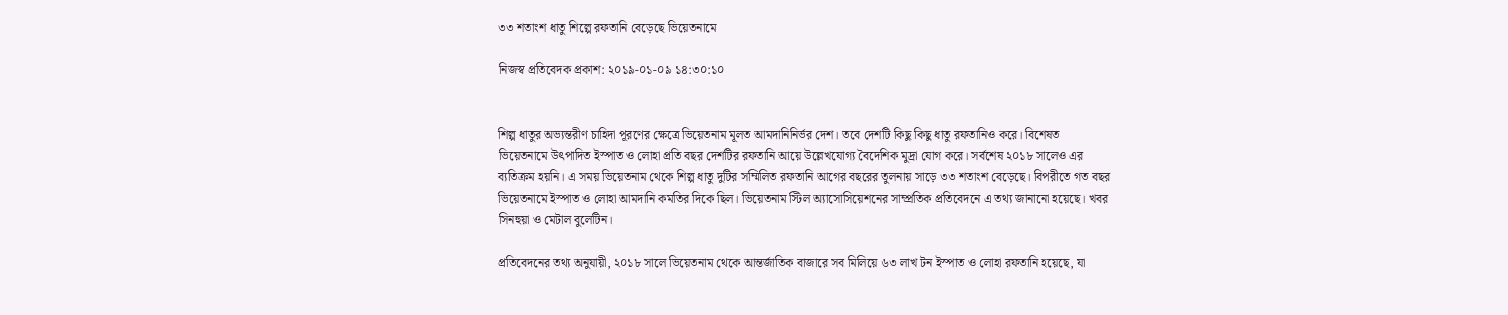৩৩ শতাংশ ধাতু শিল্পে রফতানি বেড়েছে ভিয়েতনামে

নিজস্ব প্রতিবেদক প্রকাশ: ২০১৯-০১-০৯ ১৪:৩০:১০


শিল্প ধাতুর অভ্যন্তরীণ চাহিদা পূরণের ক্ষেত্রে ভিয়েতনাম মূলত আমদানিনির্ভর দেশ। তবে দেশটি কিছু কিছু ধাতু রফতানিও করে। বিশেষত ভিয়েতনামে উৎপাদিত ইস্পাত ও লোহা প্রতি বছর দেশটির রফতানি আয়ে উল্লেখযোগ্য বৈদেশিক মুদ্রা যোগ করে। সর্বশেষ ২০১৮ সালেও এর ব্যতিক্রম হয়নি। এ সময় ভিয়েতনাম থেকে শিল্প ধাতু দুটির সম্মিলিত রফতানি আগের বছরের তুলনায় সাড়ে ৩৩ শতাংশ বেড়েছে। বিপরীতে গত বছর ভিয়েতনামে ইস্পাত ও লোহা আমদানি কমতির দিকে ছিল। ভিয়েতনাম স্টিল অ্যাসোসিয়েশনের সাম্প্রতিক প্রতিবেদনে এ তথ্য জানানো হয়েছে। খবর সিনহুয়া ও মেটাল বুলেটিন।

প্রতিবেদনের তথ্য অনুযায়ী, ২০১৮ সালে ভিয়েতনাম থেকে আন্তর্জাতিক বাজারে সব মিলিয়ে ৬৩ লাখ টন ইস্পাত ও লোহা রফতানি হয়েছে, যা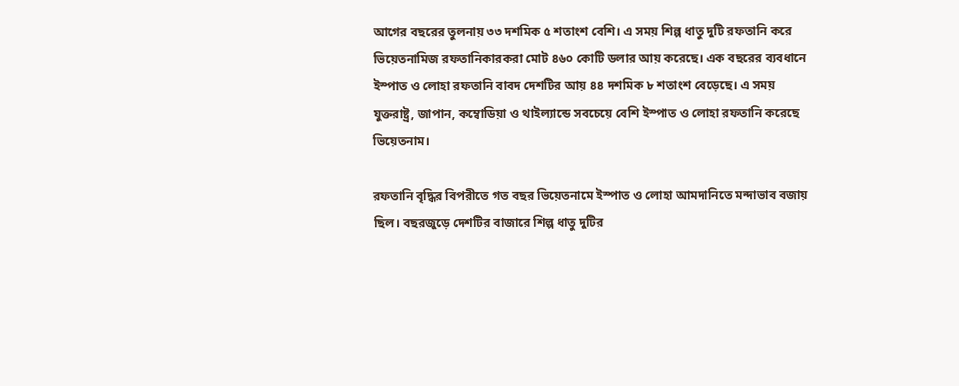আগের বছরের তুলনায় ৩৩ দশমিক ৫ শতাংশ বেশি। এ সময় শিল্প ধাতু দুটি রফতানি করে ভিয়েতনামিজ রফতানিকারকরা মোট ৪৬০ কোটি ডলার আয় করেছে। এক বছরের ব্যবধানে ইস্পাত ও লোহা রফতানি বাবদ দেশটির আয় ৪৪ দশমিক ৮ শতাংশ বেড়েছে। এ সময় যুক্তরাষ্ট্র, জাপান, কম্বোডিয়া ও থাইল্যান্ডে সবচেয়ে বেশি ইস্পাত ও লোহা রফতানি করেছে ভিয়েতনাম।

রফতানি বৃদ্ধির বিপরীতে গত বছর ভিয়েতনামে ইস্পাত ও লোহা আমদানিতে মন্দাভাব বজায় ছিল। বছরজুড়ে দেশটির বাজারে শিল্প ধাতু দুটির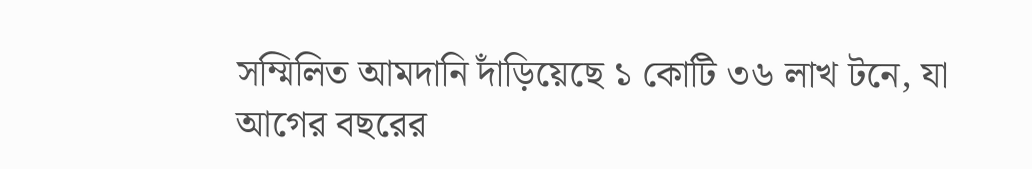সম্মিলিত আমদানি দাঁড়িয়েছে ১ কোটি ৩৬ লাখ টনে, যা আগের বছরের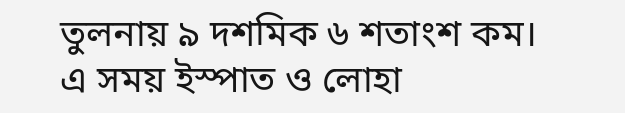তুলনায় ৯ দশমিক ৬ শতাংশ কম। এ সময় ইস্পাত ও লোহা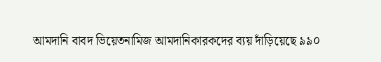আমদানি বাবদ ভিয়েতনামিজ আমদানিকারকদের ব্যয় দাঁড়িয়েছে ৯৯০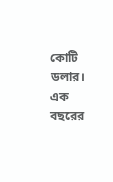কোটি ডলার। এক বছরের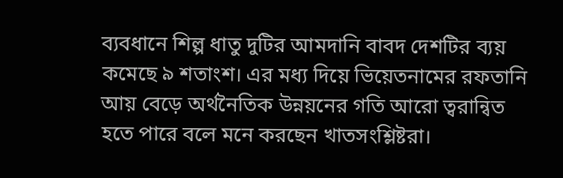ব্যবধানে শিল্প ধাতু দুটির আমদানি বাবদ দেশটির ব্যয় কমেছে ৯ শতাংশ। এর মধ্য দিয়ে ভিয়েতনামের রফতানি আয় বেড়ে অর্থনৈতিক উন্নয়নের গতি আরো ত্বরান্বিত হতে পারে বলে মনে করছেন খাতসংশ্লিষ্টরা।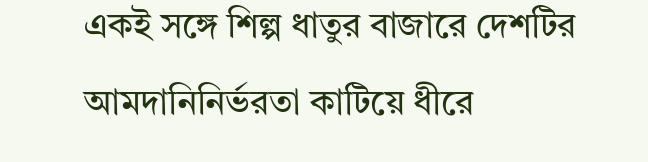একই সঙ্গে শিল্প ধাতুর বাজারে দেশটির আমদানিনির্ভরতা কাটিয়ে ধীরে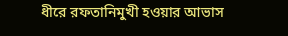ধীরে রফতানিমুখী হওয়ার আভাস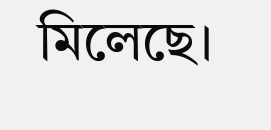মিলেছে।